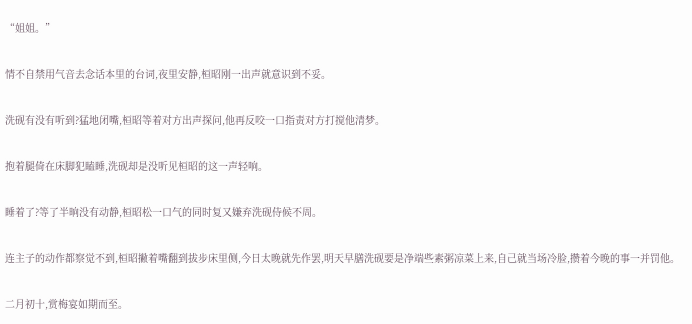“姐姐。”

情不自禁用气音去念话本里的台词,夜里安静,桓昭刚一出声就意识到不妥。

洗砚有没有听到?猛地闭嘴,桓昭等着对方出声探问,他再反咬一口指责对方打搅他清梦。

抱着腿倚在床脚犯瞌睡,洗砚却是没听见桓昭的这一声轻响。

睡着了?等了半晌没有动静,桓昭松一口气的同时复又嫌弃洗砚侍候不周。

连主子的动作都察觉不到,桓昭撇着嘴翻到拔步床里侧,今日太晚就先作罢,明天早膳洗砚要是净端些素粥凉菜上来,自己就当场冷脸,攒着今晚的事一并罚他。

二月初十,赏梅宴如期而至。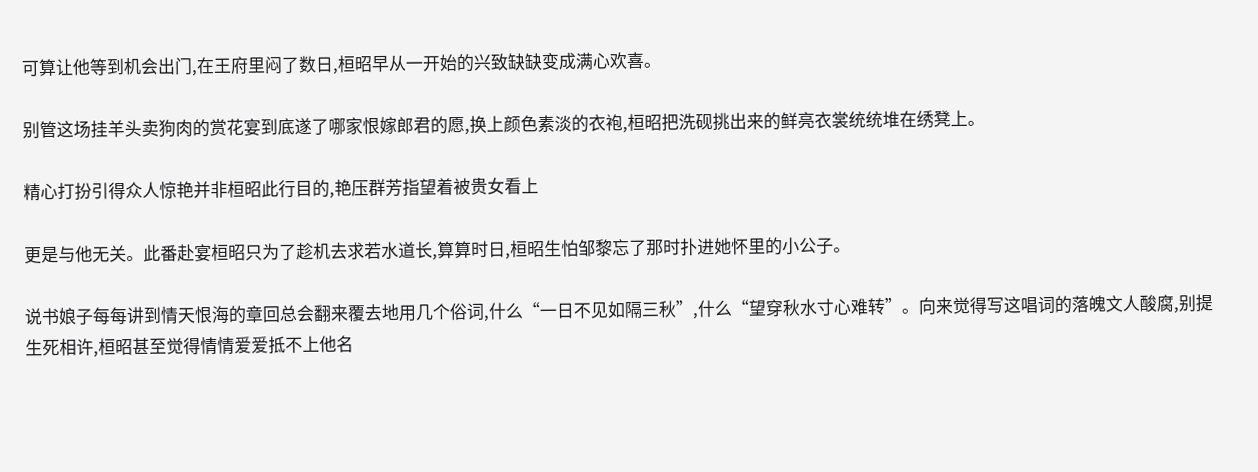可算让他等到机会出门,在王府里闷了数日,桓昭早从一开始的兴致缺缺变成满心欢喜。

别管这场挂羊头卖狗肉的赏花宴到底遂了哪家恨嫁郎君的愿,换上颜色素淡的衣袍,桓昭把洗砚挑出来的鲜亮衣裳统统堆在绣凳上。

精心打扮引得众人惊艳并非桓昭此行目的,艳压群芳指望着被贵女看上

更是与他无关。此番赴宴桓昭只为了趁机去求若水道长,算算时日,桓昭生怕邹黎忘了那时扑进她怀里的小公子。

说书娘子每每讲到情天恨海的章回总会翻来覆去地用几个俗词,什么“一日不见如隔三秋”,什么“望穿秋水寸心难转”。向来觉得写这唱词的落魄文人酸腐,别提生死相许,桓昭甚至觉得情情爱爱抵不上他名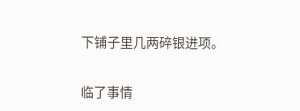下铺子里几两碎银进项。

临了事情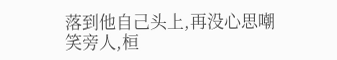落到他自己头上,再没心思嘲笑旁人,桓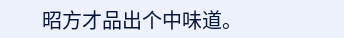昭方才品出个中味道。